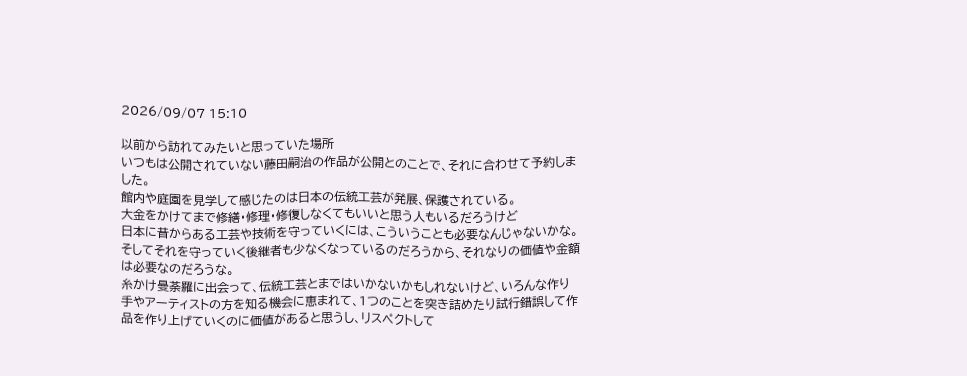2026/09/07 15:10

以前から訪れてみたいと思っていた場所
いつもは公開されていない藤田嗣治の作品が公開とのことで、それに合わせて予約しました。
館内や庭園を見学して感じたのは日本の伝統工芸が発展、保護されている。
大金をかけてまで修繕・修理・修復しなくてもいいと思う人もいるだろうけど
日本に昔からある工芸や技術を守っていくには、こういうことも必要なんじゃないかな。
そしてそれを守っていく後継者も少なくなっているのだろうから、それなりの価値や金額は必要なのだろうな。
糸かけ曼荼羅に出会って、伝統工芸とまではいかないかもしれないけど、いろんな作り手やアーティストの方を知る機会に恵まれて、1つのことを突き詰めたり試行錯誤して作品を作り上げていくのに価値があると思うし、リスペクトして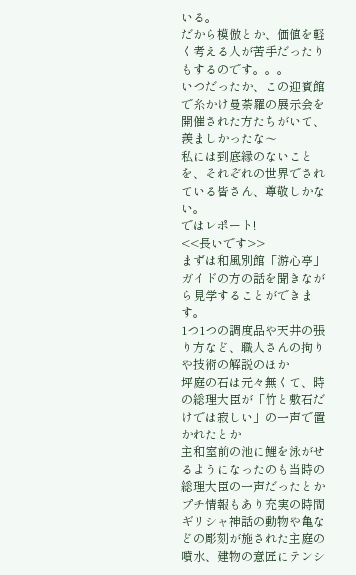いる。
だから模倣とか、価値を軽く考える人が苦手だったりもするのです。。。
いつだったか、この迎賓館で糸かけ曼荼羅の展示会を開催された方たちがいて、羨ましかったな〜
私には到底縁のないことを、それぞれの世界でされている皆さん、尊敬しかない。
ではレポート!
<<長いです>>
まずは和風別館「游心亭」
ガイドの方の話を聞きながら見学することができます。
1つ1つの調度品や天井の張り方など、職人さんの拘りや技術の解説のほか
坪庭の石は元々無くて、時の総理大臣が「竹と敷石だけでは寂しい」の一声で置かれたとか
主和室前の池に鯉を泳がせるようになったのも当時の総理大臣の一声だったとか
プチ情報もあり充実の時間
ギリシャ神話の動物や亀などの彫刻が施された主庭の噴水、建物の意匠にテンシ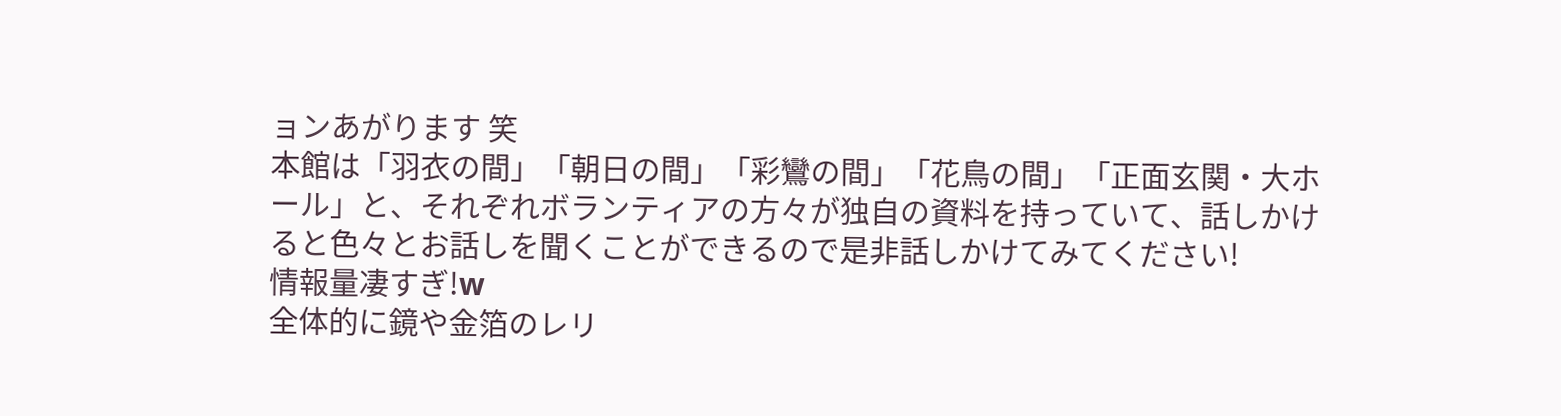ョンあがります 笑
本館は「羽衣の間」「朝日の間」「彩鸞の間」「花鳥の間」「正面玄関・大ホール」と、それぞれボランティアの方々が独自の資料を持っていて、話しかけると色々とお話しを聞くことができるので是非話しかけてみてください!
情報量凄すぎ!w
全体的に鏡や金箔のレリ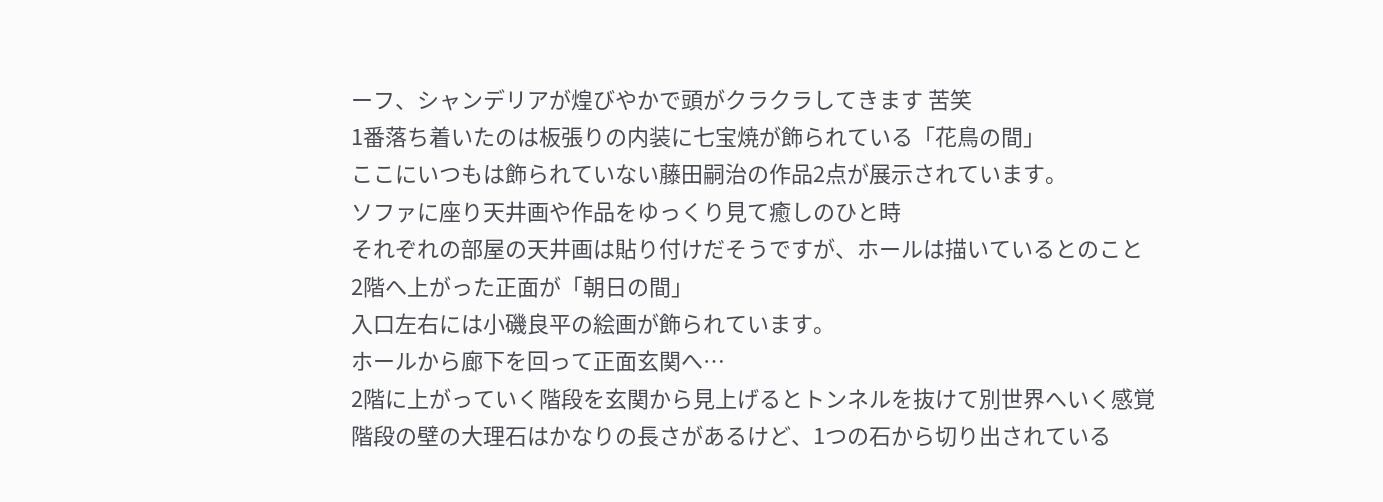ーフ、シャンデリアが煌びやかで頭がクラクラしてきます 苦笑
1番落ち着いたのは板張りの内装に七宝焼が飾られている「花鳥の間」
ここにいつもは飾られていない藤田嗣治の作品2点が展示されています。
ソファに座り天井画や作品をゆっくり見て癒しのひと時
それぞれの部屋の天井画は貼り付けだそうですが、ホールは描いているとのこと
2階へ上がった正面が「朝日の間」
入口左右には小磯良平の絵画が飾られています。
ホールから廊下を回って正面玄関へ…
2階に上がっていく階段を玄関から見上げるとトンネルを抜けて別世界へいく感覚
階段の壁の大理石はかなりの長さがあるけど、1つの石から切り出されている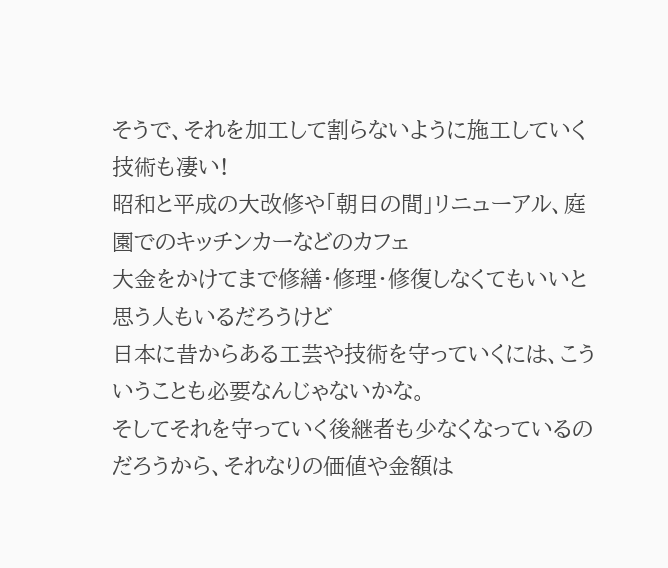そうで、それを加工して割らないように施工していく技術も凄い!
昭和と平成の大改修や「朝日の間」リニューアル、庭園でのキッチンカーなどのカフェ
大金をかけてまで修繕・修理・修復しなくてもいいと思う人もいるだろうけど
日本に昔からある工芸や技術を守っていくには、こういうことも必要なんじゃないかな。
そしてそれを守っていく後継者も少なくなっているのだろうから、それなりの価値や金額は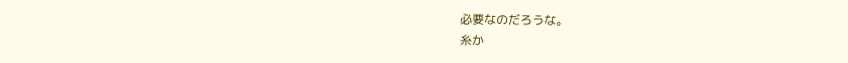必要なのだろうな。
糸か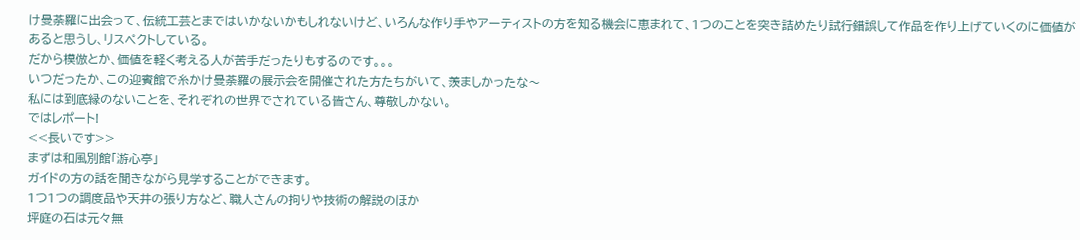け曼荼羅に出会って、伝統工芸とまではいかないかもしれないけど、いろんな作り手やアーティストの方を知る機会に恵まれて、1つのことを突き詰めたり試行錯誤して作品を作り上げていくのに価値があると思うし、リスペクトしている。
だから模倣とか、価値を軽く考える人が苦手だったりもするのです。。。
いつだったか、この迎賓館で糸かけ曼荼羅の展示会を開催された方たちがいて、羨ましかったな〜
私には到底縁のないことを、それぞれの世界でされている皆さん、尊敬しかない。
ではレポート!
<<長いです>>
まずは和風別館「游心亭」
ガイドの方の話を聞きながら見学することができます。
1つ1つの調度品や天井の張り方など、職人さんの拘りや技術の解説のほか
坪庭の石は元々無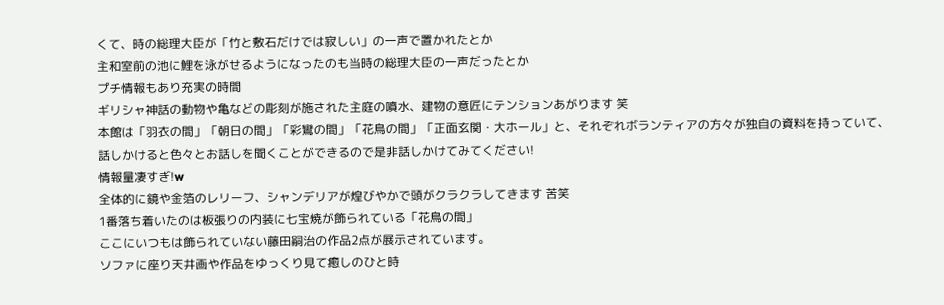くて、時の総理大臣が「竹と敷石だけでは寂しい」の一声で置かれたとか
主和室前の池に鯉を泳がせるようになったのも当時の総理大臣の一声だったとか
プチ情報もあり充実の時間
ギリシャ神話の動物や亀などの彫刻が施された主庭の噴水、建物の意匠にテンションあがります 笑
本館は「羽衣の間」「朝日の間」「彩鸞の間」「花鳥の間」「正面玄関・大ホール」と、それぞれボランティアの方々が独自の資料を持っていて、話しかけると色々とお話しを聞くことができるので是非話しかけてみてください!
情報量凄すぎ!w
全体的に鏡や金箔のレリーフ、シャンデリアが煌びやかで頭がクラクラしてきます 苦笑
1番落ち着いたのは板張りの内装に七宝焼が飾られている「花鳥の間」
ここにいつもは飾られていない藤田嗣治の作品2点が展示されています。
ソファに座り天井画や作品をゆっくり見て癒しのひと時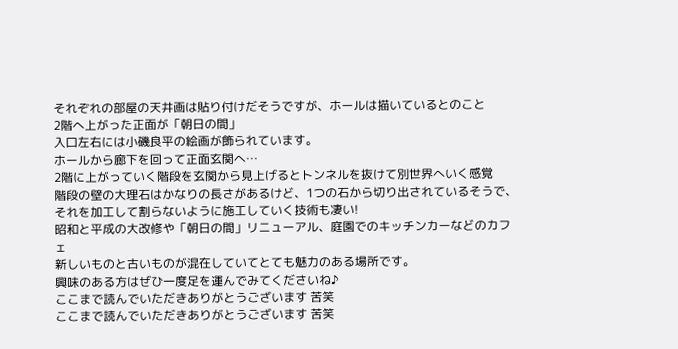それぞれの部屋の天井画は貼り付けだそうですが、ホールは描いているとのこと
2階へ上がった正面が「朝日の間」
入口左右には小磯良平の絵画が飾られています。
ホールから廊下を回って正面玄関へ…
2階に上がっていく階段を玄関から見上げるとトンネルを抜けて別世界へいく感覚
階段の壁の大理石はかなりの長さがあるけど、1つの石から切り出されているそうで、それを加工して割らないように施工していく技術も凄い!
昭和と平成の大改修や「朝日の間」リニューアル、庭園でのキッチンカーなどのカフェ
新しいものと古いものが混在していてとても魅力のある場所です。
興味のある方はぜひ一度足を運んでみてくださいね♪
ここまで読んでいただきありがとうございます 苦笑
ここまで読んでいただきありがとうございます 苦笑